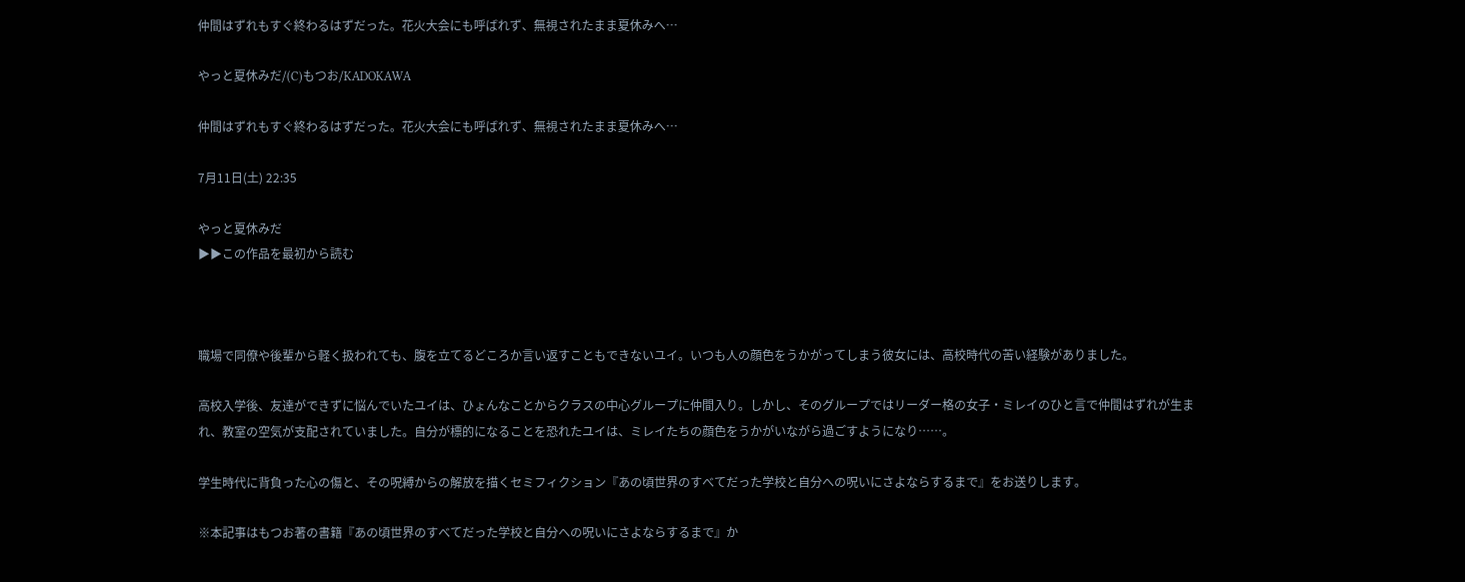仲間はずれもすぐ終わるはずだった。花火大会にも呼ばれず、無視されたまま夏休みへ…

やっと夏休みだ/(C)もつお/KADOKAWA

仲間はずれもすぐ終わるはずだった。花火大会にも呼ばれず、無視されたまま夏休みへ…

7月11日(土) 22:35

やっと夏休みだ
▶▶この作品を最初から読む



職場で同僚や後輩から軽く扱われても、腹を立てるどころか言い返すこともできないユイ。いつも人の顔色をうかがってしまう彼女には、高校時代の苦い経験がありました。

高校入学後、友達ができずに悩んでいたユイは、ひょんなことからクラスの中心グループに仲間入り。しかし、そのグループではリーダー格の女子・ミレイのひと言で仲間はずれが生まれ、教室の空気が支配されていました。自分が標的になることを恐れたユイは、ミレイたちの顔色をうかがいながら過ごすようになり……。

学生時代に背負った心の傷と、その呪縛からの解放を描くセミフィクション『あの頃世界のすべてだった学校と自分への呪いにさよならするまで』をお送りします。

※本記事はもつお著の書籍『あの頃世界のすべてだった学校と自分への呪いにさよならするまで』か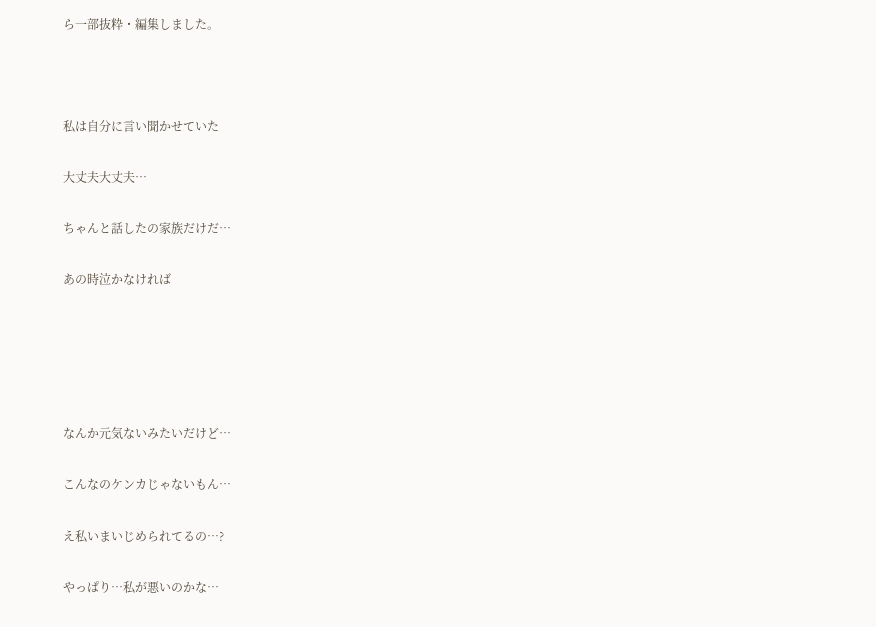ら一部抜粋・編集しました。



私は自分に言い聞かせていた

大丈夫大丈夫…

ちゃんと話したの家族だけだ…

あの時泣かなければ





なんか元気ないみたいだけど…

こんなのケンカじゃないもん…

え私いまいじめられてるの…?

やっぱり…私が悪いのかな…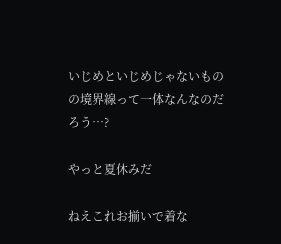いじめといじめじゃないものの境界線って一体なんなのだろう…?

やっと夏休みだ

ねえこれお揃いで着な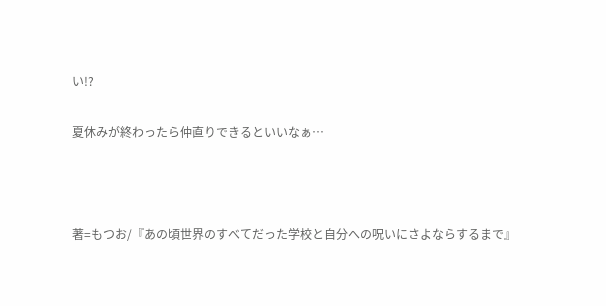い!?

夏休みが終わったら仲直りできるといいなぁ…



著=もつお/『あの頃世界のすべてだった学校と自分への呪いにさよならするまで』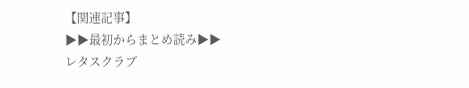【関連記事】
▶▶最初からまとめ読み▶▶
レタスクラブ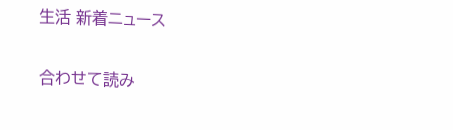生活 新着ニュース

合わせて読み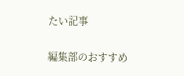たい記事

編集部のおすすめ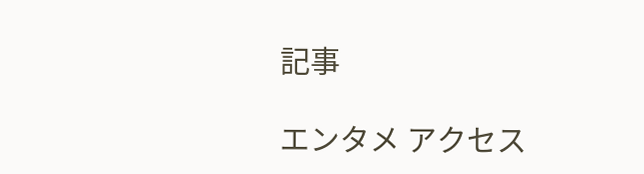記事

エンタメ アクセス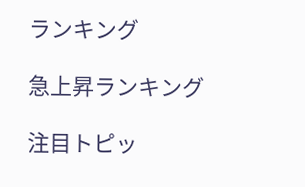ランキング

急上昇ランキング

注目トピッ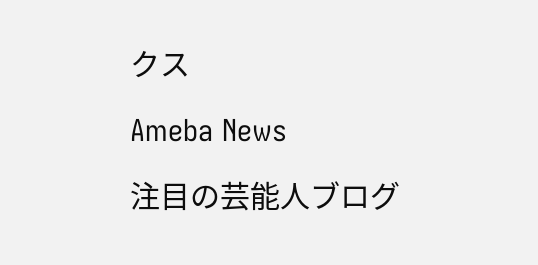クス

Ameba News

注目の芸能人ブログ